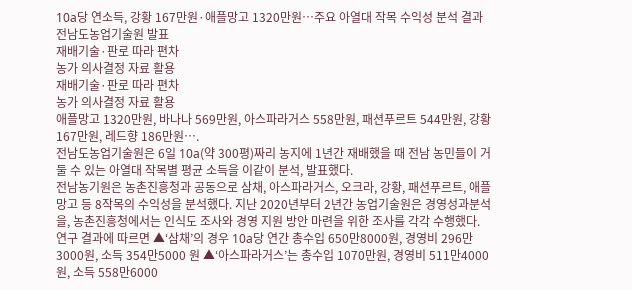10a당 연소득, 강황 167만원·애플망고 1320만원…주요 아열대 작목 수익성 분석 결과
전남도농업기술원 발표
재배기술·판로 따라 편차
농가 의사결정 자료 활용
재배기술·판로 따라 편차
농가 의사결정 자료 활용
애플망고 1320만원, 바나나 569만원, 아스파라거스 558만원, 패션푸르트 544만원, 강황 167만원, 레드향 186만원….
전남도농업기술원은 6일 10a(약 300평)짜리 농지에 1년간 재배했을 때 전남 농민들이 거둘 수 있는 아열대 작목별 평균 소득을 이같이 분석, 발표했다.
전남농기원은 농촌진흥청과 공동으로 삼채, 아스파라거스, 오크라, 강황, 패션푸르트, 애플망고 등 8작목의 수익성을 분석했다. 지난 2020년부터 2년간 농업기술원은 경영성과분석을, 농촌진흥청에서는 인식도 조사와 경영 지원 방안 마련을 위한 조사를 각각 수행했다.
연구 결과에 따르면 ▲‘삼채’의 경우 10a당 연간 총수입 650만8000원, 경영비 296만3000원, 소득 354만5000 원 ▲‘아스파라거스’는 총수입 1070만원, 경영비 511만4000원, 소득 558만6000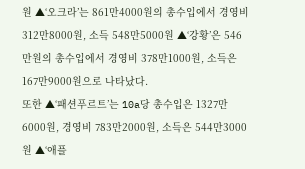원 ▲‘오크라’는 861만4000원의 총수입에서 경영비 312만8000원, 소득 548만5000원 ▲‘강황’은 546만원의 총수입에서 경영비 378만1000원, 소득은 167만9000원으로 나타났다.
또한 ▲‘패션푸르트’는 10a당 총수입은 1327만6000원, 경영비 783만2000원, 소득은 544만3000원 ▲‘애플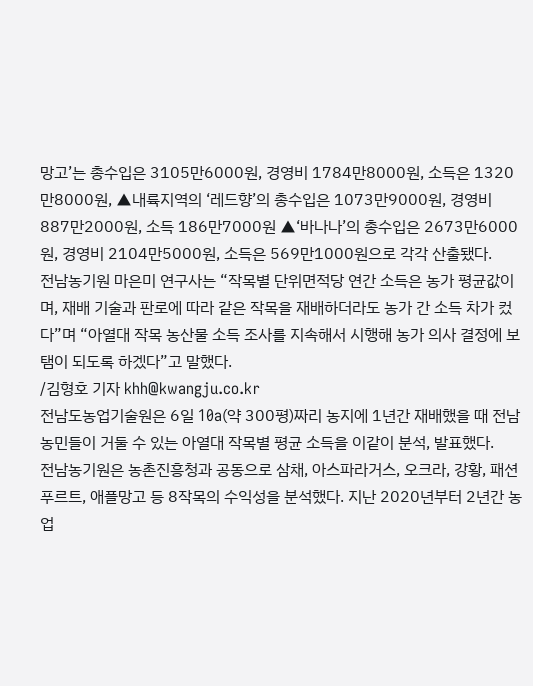망고’는 총수입은 3105만6000원, 경영비 1784만8000원, 소득은 1320만8000원, ▲내륙지역의 ‘레드향’의 총수입은 1073만9000원, 경영비 887만2000원, 소득 186만7000원 ▲‘바나나’의 총수입은 2673만6000원, 경영비 2104만5000원, 소득은 569만1000원으로 각각 산출됐다.
전남농기원 마은미 연구사는 “작목별 단위면적당 연간 소득은 농가 평균값이며, 재배 기술과 판로에 따라 같은 작목을 재배하더라도 농가 간 소득 차가 컸다”며 “아열대 작목 농산물 소득 조사를 지속해서 시행해 농가 의사 결정에 보탬이 되도록 하겠다”고 말했다.
/김형호 기자 khh@kwangju.co.kr
전남도농업기술원은 6일 10a(약 300평)짜리 농지에 1년간 재배했을 때 전남 농민들이 거둘 수 있는 아열대 작목별 평균 소득을 이같이 분석, 발표했다.
전남농기원은 농촌진흥청과 공동으로 삼채, 아스파라거스, 오크라, 강황, 패션푸르트, 애플망고 등 8작목의 수익성을 분석했다. 지난 2020년부터 2년간 농업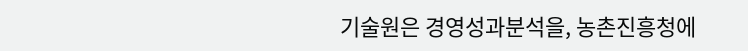기술원은 경영성과분석을, 농촌진흥청에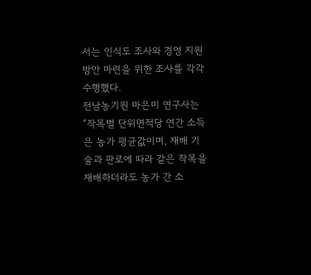서는 인식도 조사와 경영 지원 방안 마련을 위한 조사를 각각 수행했다.
전남농기원 마은미 연구사는 “작목별 단위면적당 연간 소득은 농가 평균값이며, 재배 기술과 판로에 따라 같은 작목을 재배하더라도 농가 간 소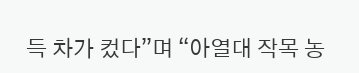득 차가 컸다”며 “아열대 작목 농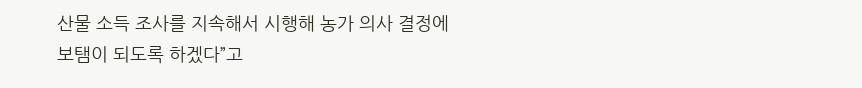산물 소득 조사를 지속해서 시행해 농가 의사 결정에 보탬이 되도록 하겠다”고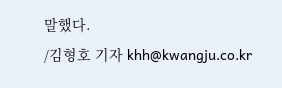말했다.
/김형호 기자 khh@kwangju.co.kr